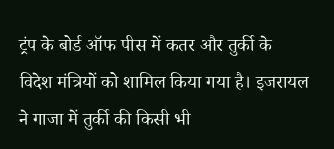ट्रंप के बोर्ड ऑफ पीस में कतर और तुर्की के विदेश मंत्रियों को शामिल किया गया है। इजरायल ने गाजा में तुर्की की किसी भी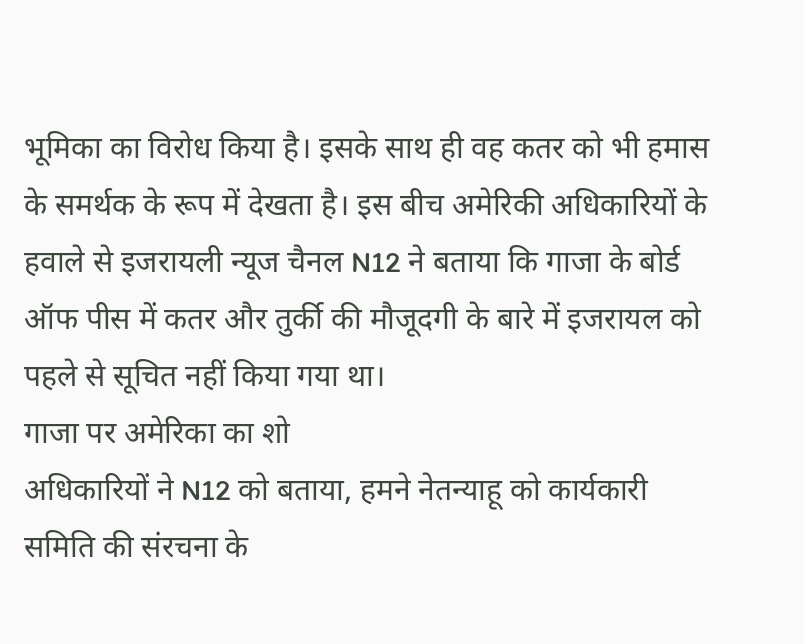भूमिका का विरोध किया है। इसके साथ ही वह कतर को भी हमास के समर्थक के रूप में देखता है। इस बीच अमेरिकी अधिकारियों के हवाले से इजरायली न्यूज चैनल N12 ने बताया कि गाजा के बोर्ड ऑफ पीस में कतर और तुर्की की मौजूदगी के बारे में इजरायल को पहले से सूचित नहीं किया गया था।
गाजा पर अमेरिका का शो
अधिकारियों ने N12 को बताया, हमने नेतन्याहू को कार्यकारी समिति की संरचना के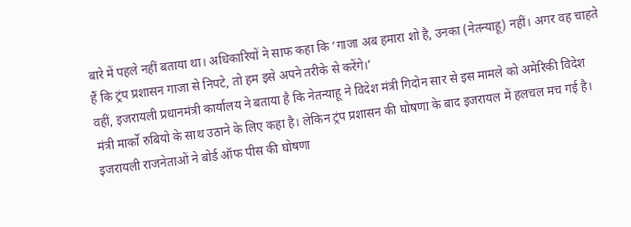बारे में पहले नहीं बताया था। अधिकारियों ने साफ कहा कि ‘गाजा अब हमारा शो है, उनका (नेतन्याहू) नहीं। अगर वह चाहते हैं कि ट्रंप प्रशासन गाजा से निपटे, तो हम इसे अपने तरीके से करेंगे।’
वहीं, इजरायली प्रधानमंत्री कार्यालय ने बताया है कि नेतन्याहू ने विदेश मंत्री गिदोन सार से इस मामले को अमेरिकी विदेश मंत्री मार्को रुबियो के साथ उठाने के लिए कहा है। लेकिन ट्रंप प्रशासन की घोषणा के बाद इजरायल में हलचल मच गई है। इजरायली राजनेताओं ने बोर्ड ऑफ पीस की घोषणा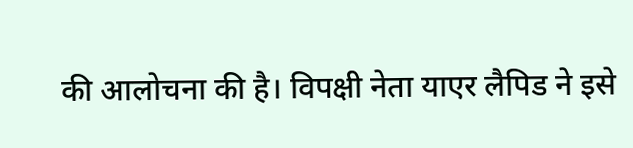की आलोचना की है। विपक्षी नेता याएर लैपिड ने इसे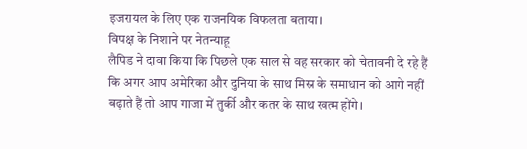इजरायल के लिए एक राजनयिक विफलता बताया।
विपक्ष के निशाने पर नेतन्याहू
लैपिड ने दावा किया कि पिछले एक साल से वह सरकार को चेतावनी दे रहे हैं कि अगर आप अमेरिका और दुनिया के साथ मिस्र के समाधान को आगे नहीं बढ़ाते हैं तो आप गाजा में तुर्की और कतर के साथ खत्म होंगे।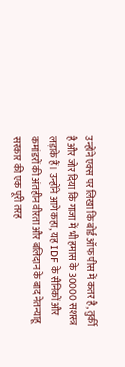उन्होंने एक्स पर लिखा कि बोर्ड ऑफ पीस में कतर है, तुर्की है और जोर दिया कि गाजा में भी हमास के 30000 सशस्त्र लड़ाके हैं। उन्होंने आगे कहा, यह IDF के सैनिकों और कमांडरों की अंतहीन वीरता और बलिदान के बाद नेतन्याहू सरकार की एक पूरी तरह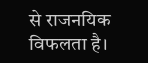से राजनयिक विफलता है।